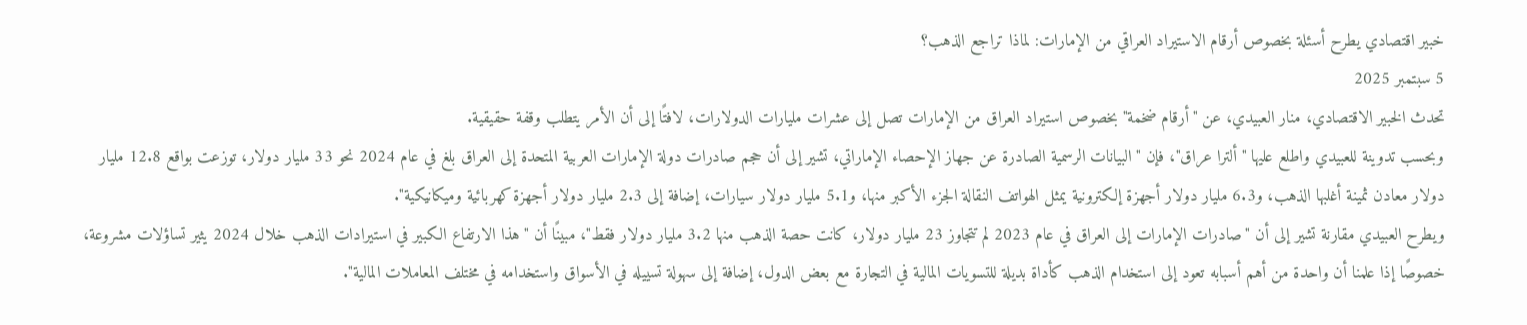خبير اقتصادي يطرح أسئلة بخصوص أرقام الاستيراد العراقي من الإمارات: لماذا تراجع الذهب؟
5 سبتمبر 2025
تحدث الخبير الاقتصادي، منار العبيدي، عن "أرقام ضخمة" بخصوص استيراد العراق من الإمارات تصل إلى عشرات مليارات الدولارات، لافتًا إلى أن الأمر يتطلب وقفة حقيقية.
وبحسب تدوينة للعبيدي واطلع عليها "ألترا عراق"، فإن "البيانات الرسمية الصادرة عن جهاز الإحصاء الإماراتي، تشير إلى أن حجم صادرات دولة الإمارات العربية المتحدة إلى العراق بلغ في عام 2024 نحو 33 مليار دولار، توزعت بواقع 12.8 مليار دولار معادن ثمينة أغلبها الذهب، و6.3 مليار دولار أجهزة إلكترونية يمثل الهواتف النقالة الجزء الأكبر منها، و5.1 مليار دولار سيارات، إضافة إلى 2.3 مليار دولار أجهزة كهربائية وميكانيكية".
ويطرح العبيدي مقارنة تشير إلى أن "صادرات الإمارات إلى العراق في عام 2023 لم تتجاوز 23 مليار دولار، كانت حصة الذهب منها 3.2 مليار دولار فقط"، مبينًا أن "هذا الارتفاع الكبير في استيرادات الذهب خلال 2024 يثير تساؤلات مشروعة، خصوصًا إذا علمنا أن واحدة من أهم أسبابه تعود إلى استخدام الذهب كأداة بديلة للتسويات المالية في التجارة مع بعض الدول، إضافة إلى سهولة تسييله في الأسواق واستخدامه في مختلف المعاملات المالية".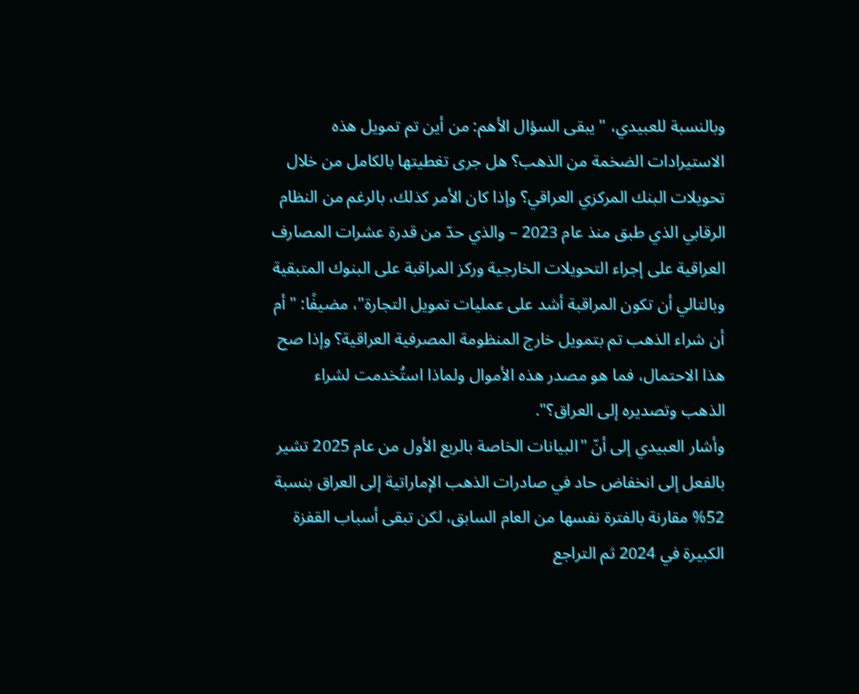وبالنسبة للعبيدي، "يبقى السؤال الأهم: من أين تم تمويل هذه الاستيرادات الضخمة من الذهب؟ هل جرى تغطيتها بالكامل من خلال تحويلات البنك المركزي العراقي؟ وإذا كان الأمر كذلك، بالرغم من النظام الرقابي الذي طبق منذ عام 2023 – والذي حدّ من قدرة عشرات المصارف العراقية على إجراء التحويلات الخارجية وركز المراقبة على البنوك المتبقية وبالتالي أن تكون المراقبة أشد على عمليات تمويل التجارة"، مضيفًا: "أم أن شراء الذهب تم بتمويل خارج المنظومة المصرفية العراقية؟ وإذا صح هذا الاحتمال، فما هو مصدر هذه الأموال ولماذا استُخدمت لشراء الذهب وتصديره إلى العراق؟".
وأشار العبيدي إلى أنّ "البيانات الخاصة بالربع الأول من عام 2025 تشير بالفعل إلى انخفاض حاد في صادرات الذهب الإماراتية إلى العراق بنسبة 52% مقارنة بالفترة نفسها من العام السابق، لكن تبقى أسباب القفزة الكبيرة في 2024 ثم التراجع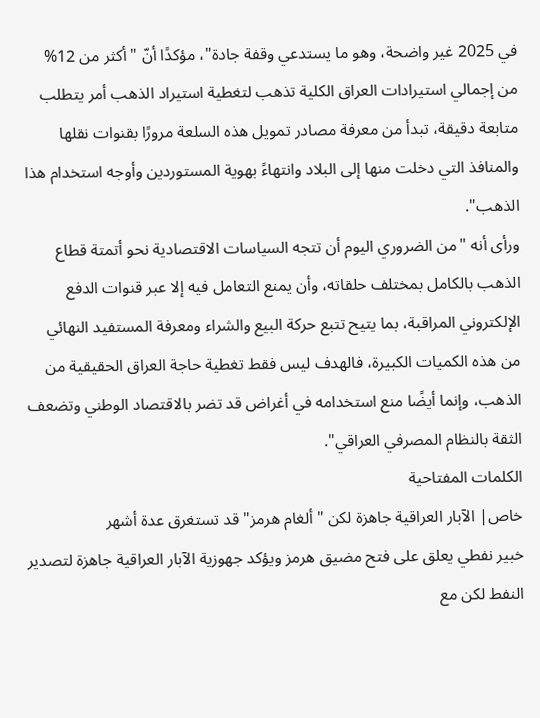في 2025 غير واضحة، وهو ما يستدعي وقفة جادة"، مؤكدًا أنّ "أكثر من 12% من إجمالي استيرادات العراق الكلية تذهب لتغطية استيراد الذهب أمر يتطلب متابعة دقيقة، تبدأ من معرفة مصادر تمويل هذه السلعة مرورًا بقنوات نقلها والمنافذ التي دخلت منها إلى البلاد وانتهاءً بهوية المستوردين وأوجه استخدام هذا الذهب".
ورأى أنه "من الضروري اليوم أن تتجه السياسات الاقتصادية نحو أتمتة قطاع الذهب بالكامل بمختلف حلقاته، وأن يمنع التعامل فيه إلا عبر قنوات الدفع الإلكتروني المراقبة، بما يتيح تتبع حركة البيع والشراء ومعرفة المستفيد النهائي من هذه الكميات الكبيرة، فالهدف ليس فقط تغطية حاجة العراق الحقيقية من الذهب، وإنما أيضًا منع استخدامه في أغراض قد تضر بالاقتصاد الوطني وتضعف الثقة بالنظام المصرفي العراقي".
الكلمات المفتاحية
خاص| الآبار العراقية جاهزة لكن "ألغام هرمز" قد تستغرق عدة أشهر
خبير نفطي يعلق على فتح مضيق هرمز ويؤكد جهوزية الآبار العراقية جاهزة لتصدير النفط لكن مع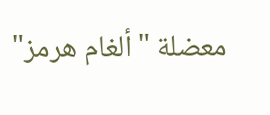معضلة "ألغام هرمز"